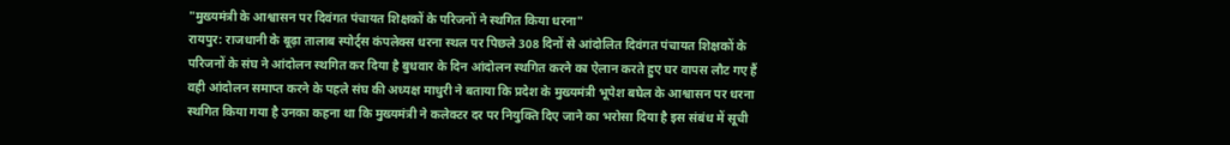"मुख्यमंत्री के आश्वासन पर दिवंगत पंचायत शिक्षकों के परिजनों ने स्थगित किया धरना"
रायपुर: राजधानी के बूढ़ा तालाब स्पोर्ट्स कंपलेक्स धरना स्थल पर पिछले 308 दिनों से आंदोलित दिवंगत पंचायत शिक्षकों के परिजनों के संघ ने आंदोलन स्थगित कर दिया है बुधवार के दिन आंदोलन स्थगित करने का ऐलान करते हुए घर वापस लौट गए हैं वही आंदोलन समाप्त करने के पहले संघ की अध्यक्ष माधुरी ने बताया कि प्रदेश के मुख्यमंत्री भूपेश बघेल के आश्वासन पर धरना स्थगित किया गया है उनका कहना था कि मुख्यमंत्री ने कलेक्टर दर पर नियुक्ति दिए जाने का भरोसा दिया है इस संबंध में सूची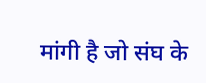मांगी है जो संघ के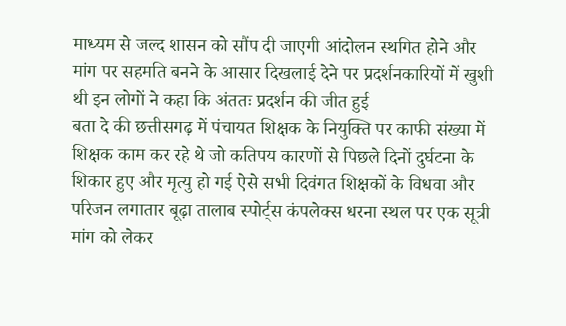माध्यम से जल्द शासन को सौंप दी जाएगी आंदोलन स्थगित होने और मांग पर सहमति बनने के आसार दिखलाई देने पर प्रदर्शनकारियों में खुशी थी इन लोगों ने कहा कि अंततः प्रदर्शन की जीत हुई
बता दे की छत्तीसगढ़ में पंचायत शिक्षक के नियुक्ति पर काफी संख्या में शिक्षक काम कर रहे थे जो कतिपय कारणों से पिछले दिनों दुर्घटना के शिकार हुए और मृत्यु हो गई ऐसे सभी दिवंगत शिक्षकों के विधवा और परिजन लगातार बूढ़ा तालाब स्पोर्ट्स कंपलेक्स धरना स्थल पर एक सूत्री मांग को लेकर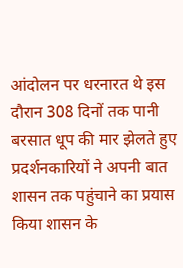आंदोलन पर धरनारत थे इस दौरान 308 दिनों तक पानी बरसात धूप की मार झेलते हुए प्रदर्शनकारियों ने अपनी बात शासन तक पहुंचाने का प्रयास किया शासन के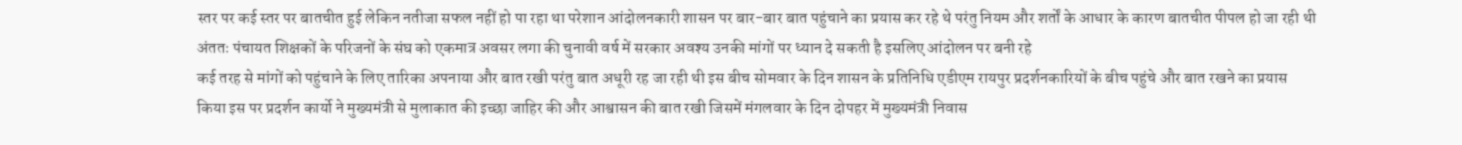स्तर पर कई स्तर पर बातचीत हुई लेकिन नतीजा सफल नहीं हो पा रहा था परेशान आंदोलनकारी शासन पर बार-बार बात पहुंचाने का प्रयास कर रहे थे परंतु नियम और शर्तों के आधार के कारण बातचीत पीपल हो जा रही थी अंततः पंचायत शिक्षकों के परिजनों के संघ को एकमात्र अवसर लगा की चुनावी वर्ष में सरकार अवश्य उनकी मांगों पर ध्यान दे सकती है इसलिए आंदोलन पर बनी रहे
कई तरह से मांगों को पहुंचाने के लिए तारिका अपनाया और बात रखी परंतु बात अधूरी रह जा रही थी इस बीच सोमवार के दिन शासन के प्रतिनिधि एडीएम रायपुर प्रदर्शनकारियों के बीच पहुंचे और बात रखने का प्रयास किया इस पर प्रदर्शन कार्यो ने मुख्यमंत्री से मुलाकात की इच्छा जाहिर की और आश्वासन की बात रखी जिसमें मंगलवार के दिन दोपहर में मुख्यमंत्री निवास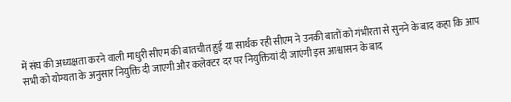में संघ की अध्यक्षता करने वाली माधुरी सीएम की बातचीत हुई या सार्थक रही सीएम ने उनकी बातों को गंभीरता से सुनने के बाद कहा कि आप सभी को योग्यता के अनुसार नियुक्ति दी जाएगी और कलेक्टर दर पर नियुक्तियां दी जाएंगी इस आश्वासन के बाद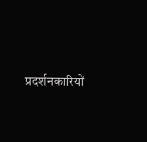प्रदर्शनकारियों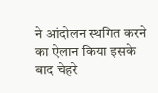ने आंदोलन स्थगित करने का ऐलान किया इसके बाद चेहरे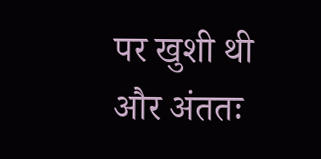पर खुशी थी और अंततः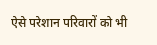ऐसे परेशान परिवारों को भी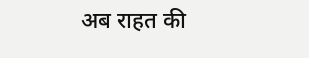अब राहत की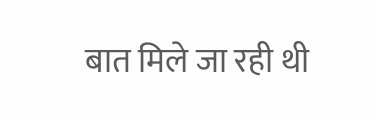बात मिले जा रही थी